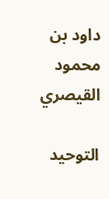داود بن محمود القيصري

التوحيد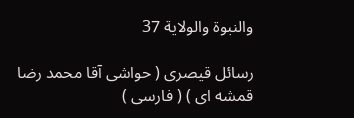والنبوة والولاية 37

رسائل قيصرى ( حواشى آقا محمد رضا قمشه اى ) ( فارسى )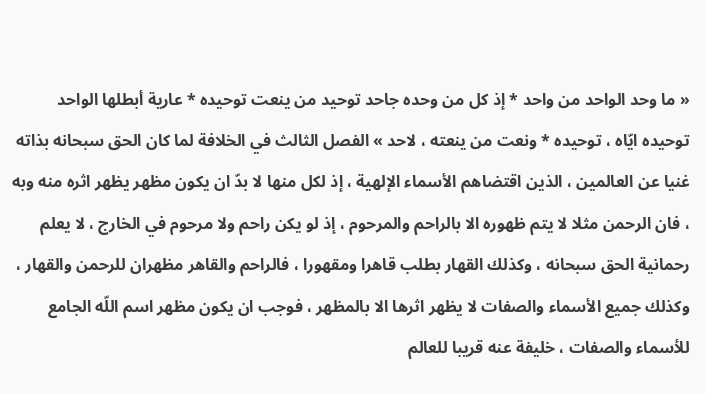« ما وحد الواحد من واحد * إذ كل من وحده جاحد توحيد من ينعت توحيده * عارية أبطلها الواحد توحيده ايّاه ، توحيده * ونعت من ينعته ، لاحد » الفصل الثالث في الخلافة لما كان الحق سبحانه بذاته غنيا عن العالمين ، الذين اقتضاهم الأسماء الإلهية ، إذ لكل منها لا بدّ ان يكون مظهر يظهر اثره منه وبه ، فان الرحمن مثلا لا يتم ظهوره الا بالراحم والمرحوم ، إذ لو يكن راحم ولا مرحوم في الخارج ، لا يعلم رحمانية الحق سبحانه ، وكذلك القهار بطلب قاهرا ومقهورا ، فالراحم والقاهر مظهران للرحمن والقهار ، وكذلك جميع الأسماء والصفات لا يظهر اثرها الا بالمظهر ، فوجب ان يكون مظهر اسم اللّه الجامع للأسماء والصفات ، خليفة عنه قريبا للعالم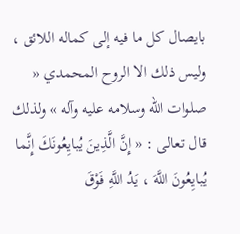بايصال كل ما فيه إلى كماله اللائق ، وليس ذلك الا الروح المحمدي « صلوات اللّه وسلامه عليه وآله » ولذلك قال تعالى : « إِنَّ الَّذِينَ يُبايِعُونَكَ إِنَّما يُبايِعُونَ اللَّهَ ، يَدُ اللَّهِ فَوْقَ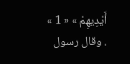أَيْدِيهِمْ » « 1 » . وقال رسول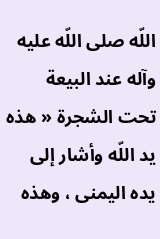اللّه صلى اللّه عليه وآله عند البيعة تحت الشجرة « هذه يد اللّه وأشار إلى يده اليمنى ، وهذه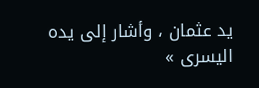يد عثمان ، وأشار إلى يده اليسرى »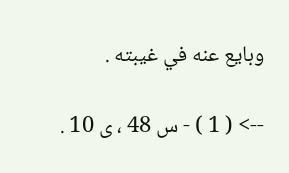وبايع عنه في غيبته .

--> ( 1 ) - س 48 ، ى 10 .